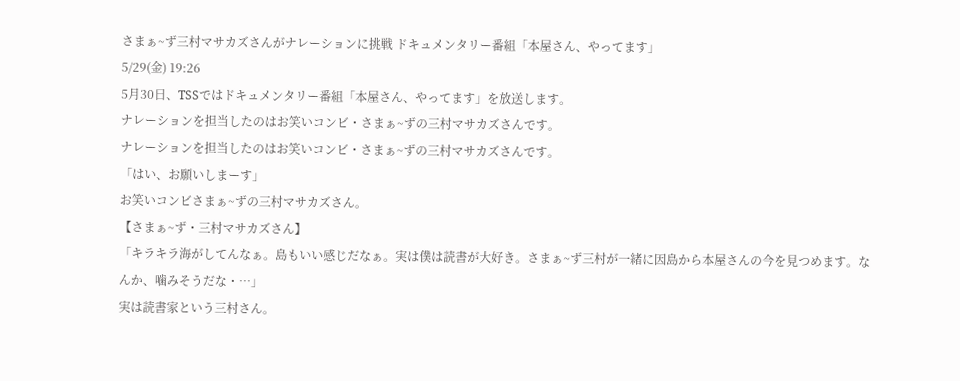さまぁ~ず三村マサカズさんがナレーションに挑戦 ドキュメンタリー番組「本屋さん、やってます」
5/29(金) 19:26
5月30日、TSSではドキュメンタリー番組「本屋さん、やってます」を放送します。
ナレーションを担当したのはお笑いコンビ・さまぁ~ずの三村マサカズさんです。
ナレーションを担当したのはお笑いコンビ・さまぁ~ずの三村マサカズさんです。
「はい、お願いしまーす」
お笑いコンビさまぁ~ずの三村マサカズさん。
【さまぁ~ず・三村マサカズさん】
「キラキラ海がしてんなぁ。島もいい感じだなぁ。実は僕は読書が大好き。さまぁ~ず三村が一緒に因島から本屋さんの今を見つめます。なんか、噛みそうだな・…」
実は読書家という三村さん。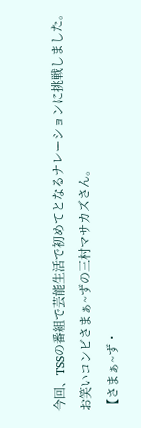今回、TSSの番組で芸能生活で初めてとなるナレーションに挑戦しました。
お笑いコンビさまぁ~ずの三村マサカズさん。
【さまぁ~ず・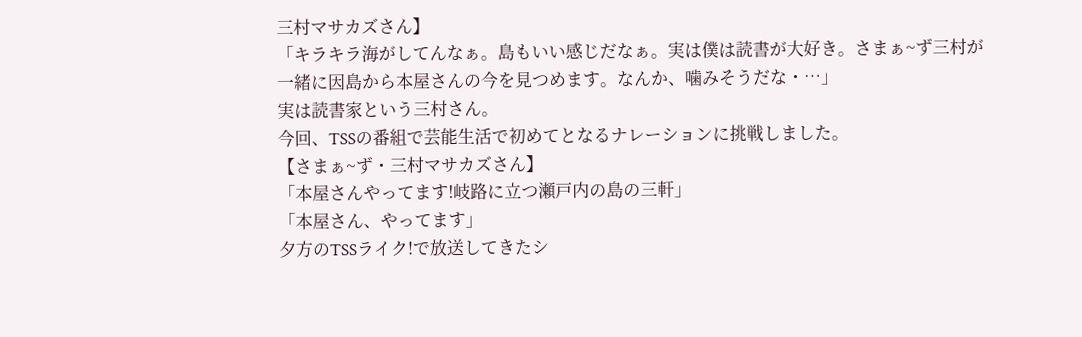三村マサカズさん】
「キラキラ海がしてんなぁ。島もいい感じだなぁ。実は僕は読書が大好き。さまぁ~ず三村が一緒に因島から本屋さんの今を見つめます。なんか、噛みそうだな・…」
実は読書家という三村さん。
今回、TSSの番組で芸能生活で初めてとなるナレーションに挑戦しました。
【さまぁ~ず・三村マサカズさん】
「本屋さんやってます!岐路に立つ瀬戸内の島の三軒」
「本屋さん、やってます」
夕方のTSSライク!で放送してきたシ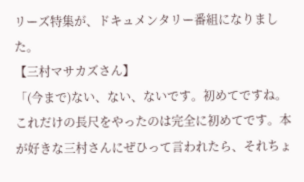リーズ特集が、ドキュメンタリー番組になりました。
【三村マサカズさん】
「(今まで)ない、ない、ないです。初めてですね。これだけの長尺をやったのは完全に初めてです。本が好きな三村さんにぜひって言われたら、それちょ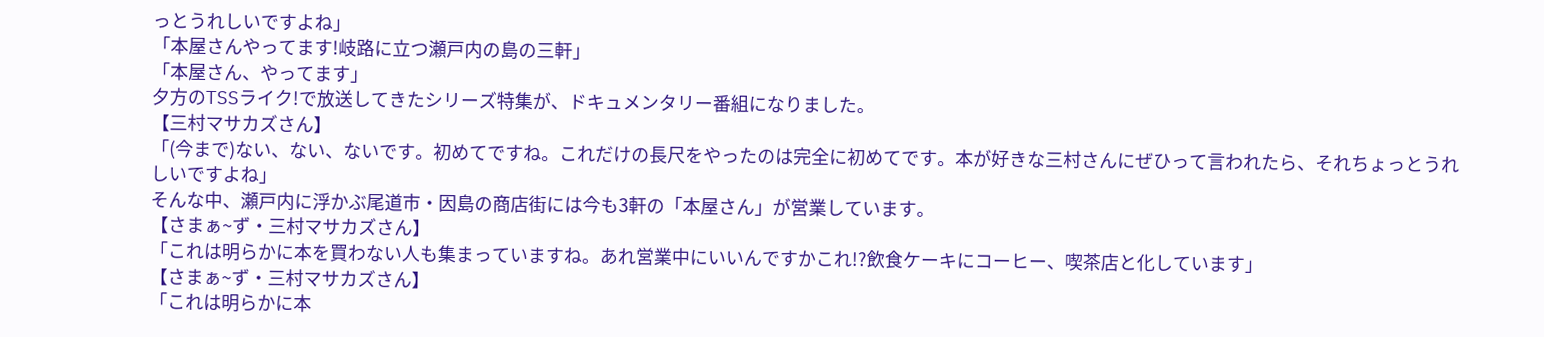っとうれしいですよね」
「本屋さんやってます!岐路に立つ瀬戸内の島の三軒」
「本屋さん、やってます」
夕方のTSSライク!で放送してきたシリーズ特集が、ドキュメンタリー番組になりました。
【三村マサカズさん】
「(今まで)ない、ない、ないです。初めてですね。これだけの長尺をやったのは完全に初めてです。本が好きな三村さんにぜひって言われたら、それちょっとうれしいですよね」
そんな中、瀬戸内に浮かぶ尾道市・因島の商店街には今も3軒の「本屋さん」が営業しています。
【さまぁ~ず・三村マサカズさん】
「これは明らかに本を買わない人も集まっていますね。あれ営業中にいいんですかこれ!?飲食ケーキにコーヒー、喫茶店と化しています」
【さまぁ~ず・三村マサカズさん】
「これは明らかに本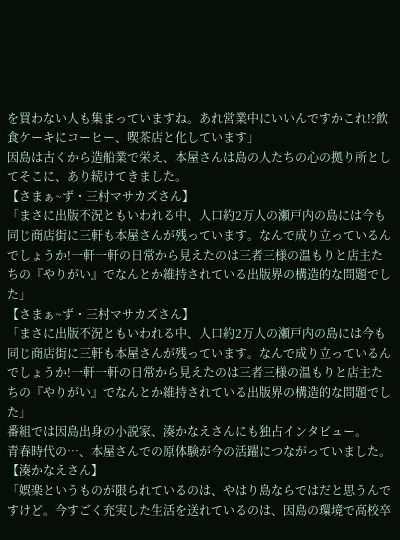を買わない人も集まっていますね。あれ営業中にいいんですかこれ!?飲食ケーキにコーヒー、喫茶店と化しています」
因島は古くから造船業で栄え、本屋さんは島の人たちの心の拠り所としてそこに、あり続けてきました。
【さまぁ~ず・三村マサカズさん】
「まさに出版不況ともいわれる中、人口約2万人の瀬戸内の島には今も同じ商店街に三軒も本屋さんが残っています。なんで成り立っているんでしょうか!一軒一軒の日常から見えたのは三者三様の温もりと店主たちの『やりがい』でなんとか維持されている出版界の構造的な問題でした」
【さまぁ~ず・三村マサカズさん】
「まさに出版不況ともいわれる中、人口約2万人の瀬戸内の島には今も同じ商店街に三軒も本屋さんが残っています。なんで成り立っているんでしょうか!一軒一軒の日常から見えたのは三者三様の温もりと店主たちの『やりがい』でなんとか維持されている出版界の構造的な問題でした」
番組では因島出身の小説家、湊かなえさんにも独占インタビュー。
青春時代の…、本屋さんでの原体験が今の活躍につながっていました。
【湊かなえさん】
「娯楽というものが限られているのは、やはり島ならではだと思うんですけど。今すごく充実した生活を送れているのは、因島の環境で高校卒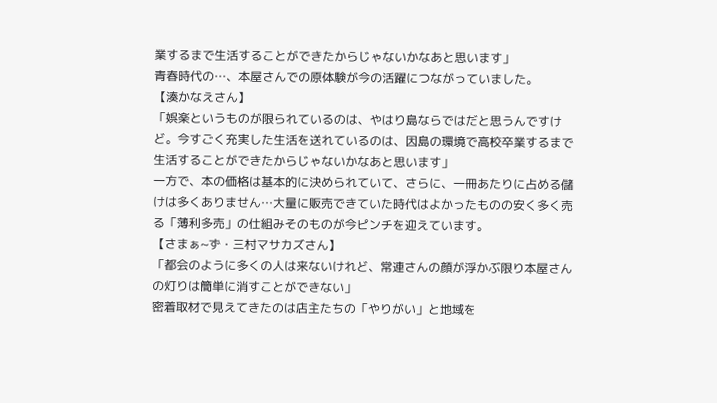業するまで生活することができたからじゃないかなあと思います」
青春時代の…、本屋さんでの原体験が今の活躍につながっていました。
【湊かなえさん】
「娯楽というものが限られているのは、やはり島ならではだと思うんですけど。今すごく充実した生活を送れているのは、因島の環境で高校卒業するまで生活することができたからじゃないかなあと思います」
一方で、本の価格は基本的に決められていて、さらに、一冊あたりに占める儲けは多くありません…大量に販売できていた時代はよかったものの安く多く売る「薄利多売」の仕組みそのものが今ピンチを迎えています。
【さまぁ~ず・三村マサカズさん】
「都会のように多くの人は来ないけれど、常連さんの顔が浮かぶ限り本屋さんの灯りは簡単に消すことができない」
密着取材で見えてきたのは店主たちの「やりがい」と地域を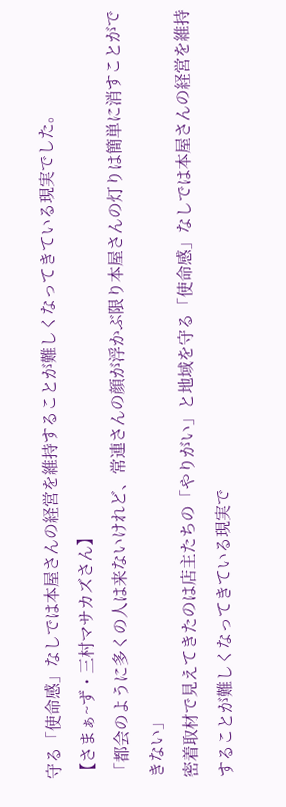守る「使命感」なしでは本屋さんの経営を維持することが難しくなってきている現実でした。
【さまぁ~ず・三村マサカズさん】
「都会のように多くの人は来ないけれど、常連さんの顔が浮かぶ限り本屋さんの灯りは簡単に消すことができない」
密着取材で見えてきたのは店主たちの「やりがい」と地域を守る「使命感」なしでは本屋さんの経営を維持することが難しくなってきている現実で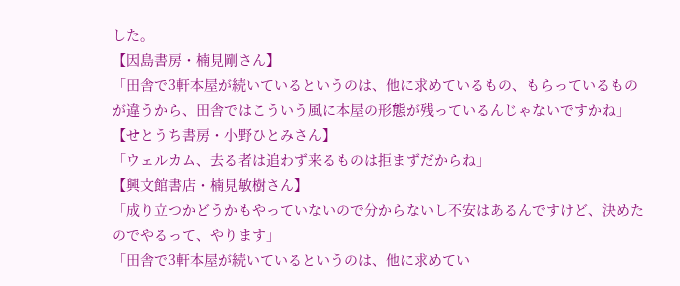した。
【因島書房・楠見剛さん】
「田舎で3軒本屋が続いているというのは、他に求めているもの、もらっているものが違うから、田舎ではこういう風に本屋の形態が残っているんじゃないですかね」
【せとうち書房・小野ひとみさん】
「ウェルカム、去る者は追わず来るものは拒まずだからね」
【興文館書店・楠見敏樹さん】
「成り立つかどうかもやっていないので分からないし不安はあるんですけど、決めたのでやるって、やります」
「田舎で3軒本屋が続いているというのは、他に求めてい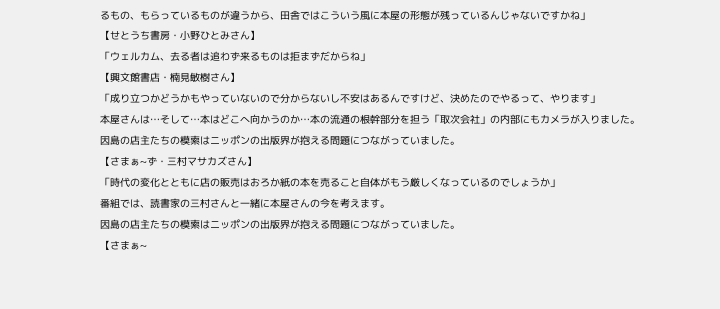るもの、もらっているものが違うから、田舎ではこういう風に本屋の形態が残っているんじゃないですかね」
【せとうち書房・小野ひとみさん】
「ウェルカム、去る者は追わず来るものは拒まずだからね」
【興文館書店・楠見敏樹さん】
「成り立つかどうかもやっていないので分からないし不安はあるんですけど、決めたのでやるって、やります」
本屋さんは…そして…本はどこへ向かうのか…本の流通の根幹部分を担う「取次会社」の内部にもカメラが入りました。
因島の店主たちの模索はニッポンの出版界が抱える問題につながっていました。
【さまぁ~ず・三村マサカズさん】
「時代の変化とともに店の販売はおろか紙の本を売ること自体がもう厳しくなっているのでしょうか」
番組では、読書家の三村さんと一緒に本屋さんの今を考えます。
因島の店主たちの模索はニッポンの出版界が抱える問題につながっていました。
【さまぁ~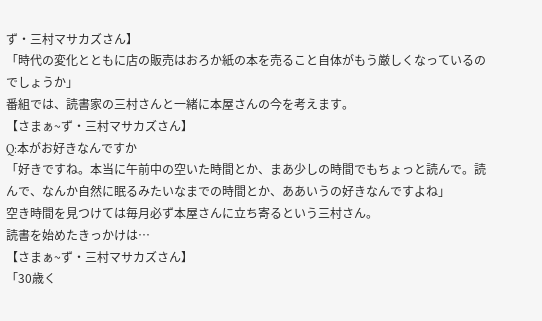ず・三村マサカズさん】
「時代の変化とともに店の販売はおろか紙の本を売ること自体がもう厳しくなっているのでしょうか」
番組では、読書家の三村さんと一緒に本屋さんの今を考えます。
【さまぁ~ず・三村マサカズさん】
Q:本がお好きなんですか
「好きですね。本当に午前中の空いた時間とか、まあ少しの時間でもちょっと読んで。読んで、なんか自然に眠るみたいなまでの時間とか、ああいうの好きなんですよね」
空き時間を見つけては毎月必ず本屋さんに立ち寄るという三村さん。
読書を始めたきっかけは…
【さまぁ~ず・三村マサカズさん】
「30歳く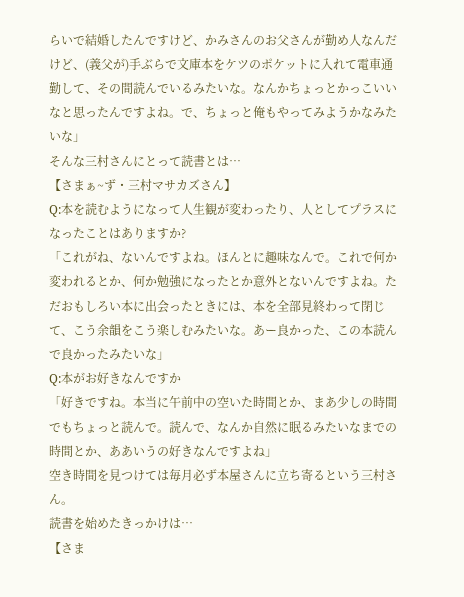らいで結婚したんですけど、かみさんのお父さんが勤め人なんだけど、(義父が)手ぶらで文庫本をケツのポケットに入れて電車通勤して、その間読んでいるみたいな。なんかちょっとかっこいいなと思ったんですよね。で、ちょっと俺もやってみようかなみたいな」
そんな三村さんにとって読書とは…
【さまぁ~ず・三村マサカズさん】
Q:本を読むようになって人生観が変わったり、人としてプラスになったことはありますか?
「これがね、ないんですよね。ほんとに趣味なんで。これで何か変われるとか、何か勉強になったとか意外とないんですよね。ただおもしろい本に出会ったときには、本を全部見終わって閉じて、こう余韻をこう楽しむみたいな。あー良かった、この本読んで良かったみたいな」
Q:本がお好きなんですか
「好きですね。本当に午前中の空いた時間とか、まあ少しの時間でもちょっと読んで。読んで、なんか自然に眠るみたいなまでの時間とか、ああいうの好きなんですよね」
空き時間を見つけては毎月必ず本屋さんに立ち寄るという三村さん。
読書を始めたきっかけは…
【さま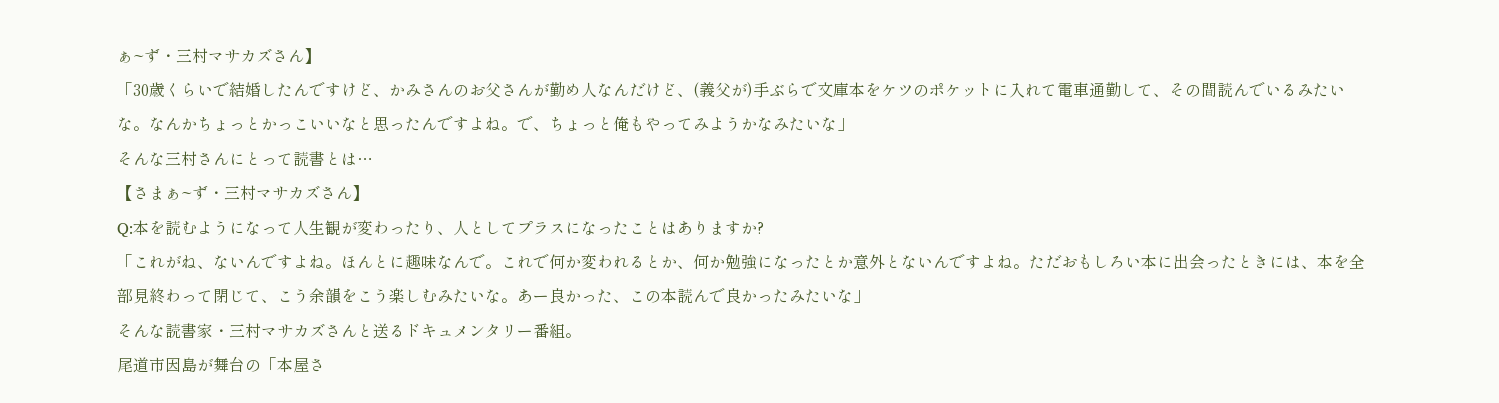ぁ~ず・三村マサカズさん】
「30歳くらいで結婚したんですけど、かみさんのお父さんが勤め人なんだけど、(義父が)手ぶらで文庫本をケツのポケットに入れて電車通勤して、その間読んでいるみたいな。なんかちょっとかっこいいなと思ったんですよね。で、ちょっと俺もやってみようかなみたいな」
そんな三村さんにとって読書とは…
【さまぁ~ず・三村マサカズさん】
Q:本を読むようになって人生観が変わったり、人としてプラスになったことはありますか?
「これがね、ないんですよね。ほんとに趣味なんで。これで何か変われるとか、何か勉強になったとか意外とないんですよね。ただおもしろい本に出会ったときには、本を全部見終わって閉じて、こう余韻をこう楽しむみたいな。あー良かった、この本読んで良かったみたいな」
そんな読書家・三村マサカズさんと送るドキュメンタリー番組。
尾道市因島が舞台の「本屋さ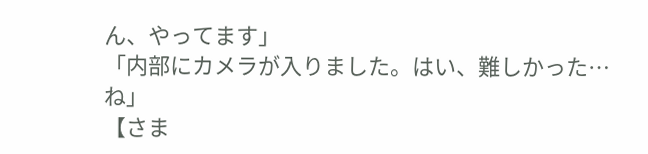ん、やってます」
「内部にカメラが入りました。はい、難しかった…ね」
【さま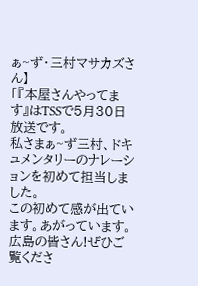ぁ~ず・三村マサカズさん】
「『本屋さんやってます』はTSSで5月30日放送です。
私さまぁ~ず三村、ドキュメンタリーのナレーションを初めて担当しました。
この初めて感が出ています。あがっています。
広島の皆さん!ぜひご覧くださ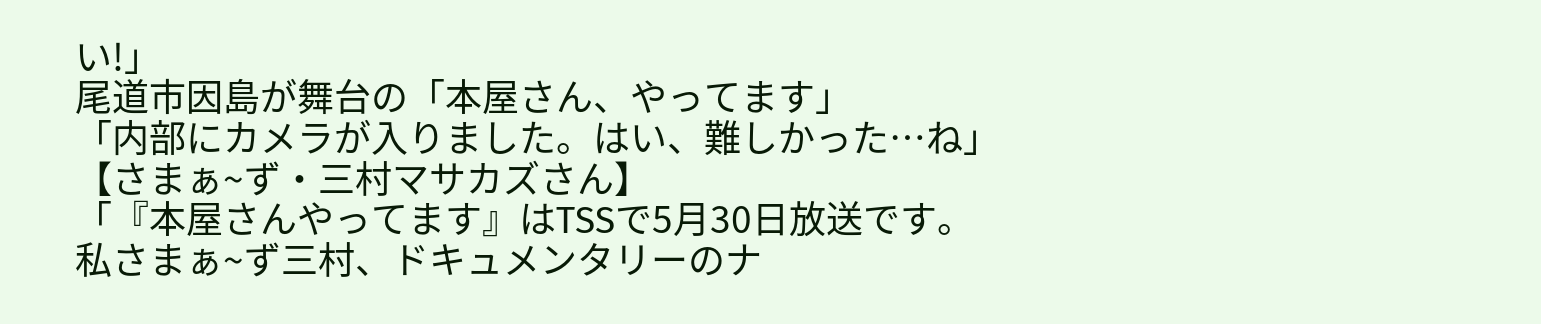い!」
尾道市因島が舞台の「本屋さん、やってます」
「内部にカメラが入りました。はい、難しかった…ね」
【さまぁ~ず・三村マサカズさん】
「『本屋さんやってます』はTSSで5月30日放送です。
私さまぁ~ず三村、ドキュメンタリーのナ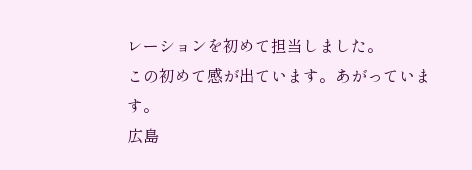レーションを初めて担当しました。
この初めて感が出ています。あがっています。
広島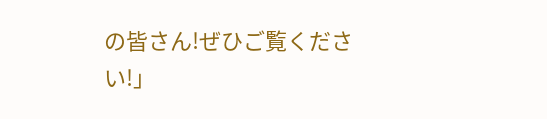の皆さん!ぜひご覧ください!」